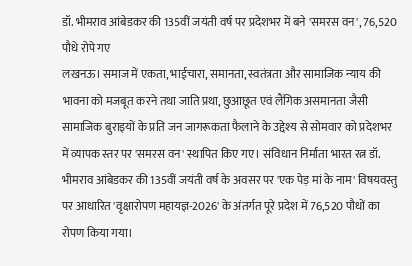डॉ. भीमराव आंबेडकर की 135वीं जयंती वर्ष पर प्रदेशभर में बने 'समरस वन', 76,520 पौधे रोपे गए
लखनऊ। समाज में एकता, भाईचारा, समानता, स्वतंत्रता और सामाजिक न्याय की भावना को मजबूत करने तथा जाति प्रथा, छुआछूत एवं लैंगिक असमानता जैसी सामाजिक बुराइयों के प्रति जन जागरूकता फैलाने के उद्देश्य से सोमवार को प्रदेशभर में व्यापक स्तर पर 'समरस वन' स्थापित किए गए। संविधान निर्माता भारत रत्न डॉ. भीमराव आंबेडकर की 135वीं जयंती वर्ष के अवसर पर 'एक पेड़ मां के नाम' विषयवस्तु पर आधारित 'वृक्षारोपण महायज्ञ-2026' के अंतर्गत पूरे प्रदेश में 76,520 पौधों का रोपण किया गया।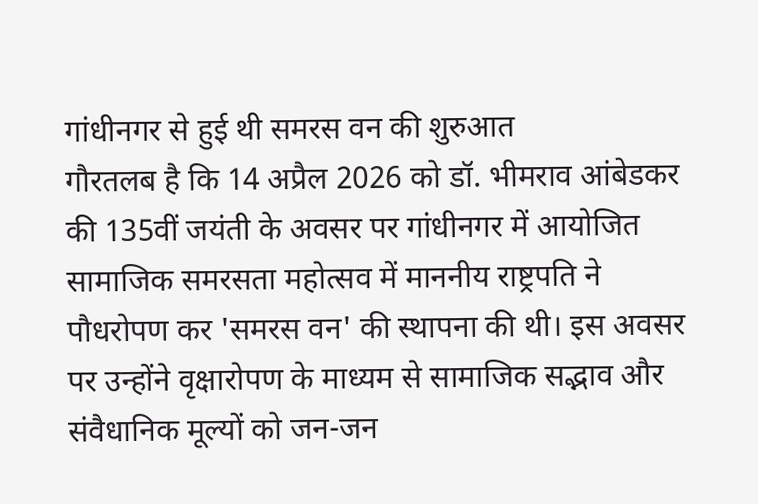गांधीनगर से हुई थी समरस वन की शुरुआत
गौरतलब है कि 14 अप्रैल 2026 को डॉ. भीमराव आंबेडकर की 135वीं जयंती के अवसर पर गांधीनगर में आयोजित सामाजिक समरसता महोत्सव में माननीय राष्ट्रपति ने पौधरोपण कर 'समरस वन' की स्थापना की थी। इस अवसर पर उन्होंने वृक्षारोपण के माध्यम से सामाजिक सद्भाव और संवैधानिक मूल्यों को जन-जन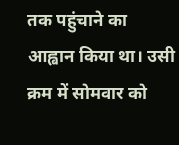तक पहुंचाने का आह्वान किया था। उसी क्रम में सोमवार को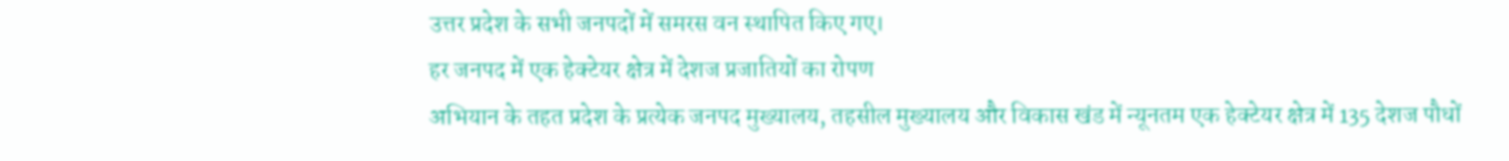उत्तर प्रदेश के सभी जनपदों में समरस वन स्थापित किए गए।
हर जनपद में एक हेक्टेयर क्षेत्र में देशज प्रजातियों का रोपण
अभियान के तहत प्रदेश के प्रत्येक जनपद मुख्यालय, तहसील मुख्यालय और विकास खंड में न्यूनतम एक हेक्टेयर क्षेत्र में 135 देशज पौधों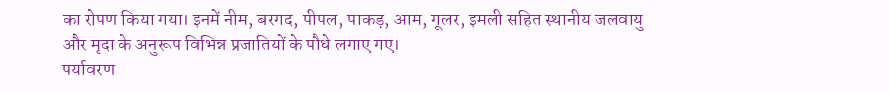का रोपण किया गया। इनमें नीम, बरगद, पीपल, पाकड़, आम, गूलर, इमली सहित स्थानीय जलवायु और मृदा के अनुरूप विभिन्न प्रजातियों के पौधे लगाए गए।
पर्यावरण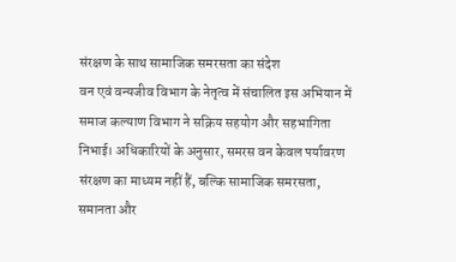संरक्षण के साथ सामाजिक समरसता का संदेश
वन एवं वन्यजीव विभाग के नेतृत्व में संचालित इस अभियान में समाज कल्याण विभाग ने सक्रिय सहयोग और सहभागिता निभाई। अधिकारियों के अनुसार, समरस वन केवल पर्यावरण संरक्षण का माध्यम नहीं हैं, बल्कि सामाजिक समरसता, समानता और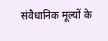संवैधानिक मूल्यों के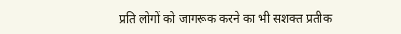प्रति लोगों को जागरूक करने का भी सशक्त प्रतीक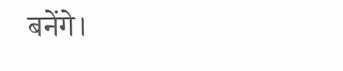बनेंगे।